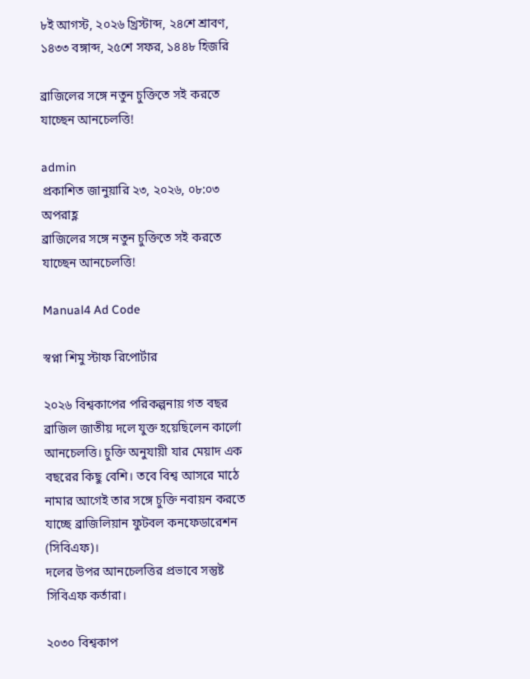৮ই আগস্ট, ২০২৬ খ্রিস্টাব্দ, ২৪শে শ্রাবণ, ১৪৩৩ বঙ্গাব্দ, ২৫শে সফর, ১৪৪৮ হিজরি

ব্রাজিলের সঙ্গে নতুন চুক্তিতে সই করতে যাচ্ছেন আনচেলত্তি!

admin
প্রকাশিত জানুয়ারি ২৩, ২০২৬, ০৮:০৩ অপরাহ্ণ
ব্রাজিলের সঙ্গে নতুন চুক্তিতে সই করতে যাচ্ছেন আনচেলত্তি!

Manual4 Ad Code

স্বপ্না শিমু স্টাফ রিপোর্টার

২০২৬ বিশ্বকাপের পরিকল্পনায় গত বছর ব্রাজিল জাতীয় দলে যুক্ত হয়েছিলেন কার্লো আনচেলত্তি। চুক্তি অনুযায়ী যার মেয়াদ এক বছরের কিছু বেশি। তবে বিশ্ব আসরে মাঠে নামার আগেই তার সঙ্গে চুক্তি নবায়ন করতে যাচ্ছে ব্রাজিলিয়ান ফুটবল কনফেডারেশন (সিবিএফ)।
দলের উপর আনচেলত্তির প্রভাবে সন্তুষ্ট সিবিএফ কর্তারা।

২০৩০ বিশ্বকাপ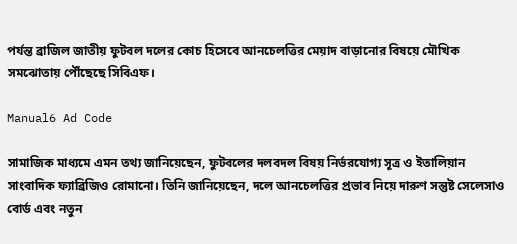পর্যন্ত ব্রাজিল জাতীয় ফুটবল দলের কোচ হিসেবে আনচেলত্তির মেয়াদ বাড়ানোর বিষয়ে মৌখিক সমঝোতায় পৌঁছেছে সিবিএফ।

Manual6 Ad Code

সামাজিক মাধ্যমে এমন তথ্য জানিয়েছেন, ফুটবলের দলবদল বিষয় নির্ভরযোগ্য সূত্র ও ইতালিয়ান সাংবাদিক ফ্যাব্রিজিও রোমানো। তিনি জানিয়েছেন, দলে আনচেলত্তির প্রভাব নিয়ে দারুণ সন্তুষ্ট সেলেসাও বোর্ড এবং নতুন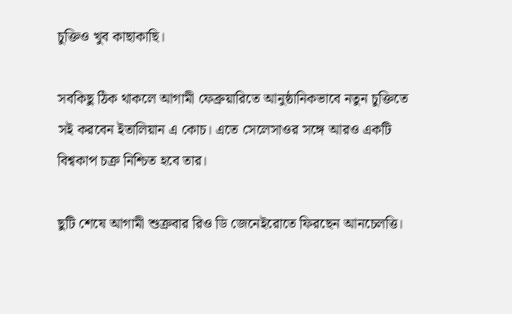চুক্তিও খুব কাছাকাছি।

সবকিছু ঠিক থাকলে আগামী ফেব্রুয়ারিতে আনুষ্ঠানিকভাবে নতুন চুক্তিতে সই করবেন ইতালিয়ান এ কোচ। এতে সেলেসাওর সঙ্গে আরও একটি বিশ্বকাপ চক্র নিশ্চিত হবে তার।

ছুটি শেষে আগামী শুক্রবার রিও ডি জেনেইরোতে ফিরছেন আনচেলত্তি।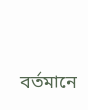বর্তমানে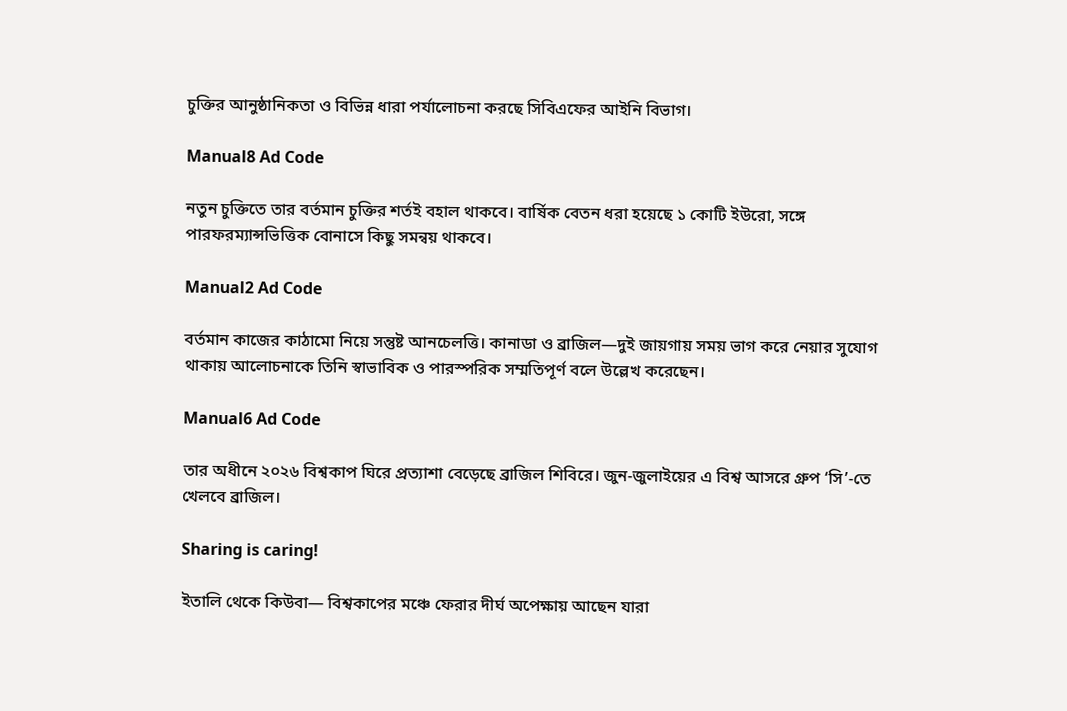চুক্তির আনুষ্ঠানিকতা ও বিভিন্ন ধারা পর্যালোচনা করছে সিবিএফের আইনি বিভাগ।

Manual8 Ad Code

নতুন চুক্তিতে তার বর্তমান চুক্তির শর্তই বহাল থাকবে। বার্ষিক বেতন ধরা হয়েছে ১ কোটি ইউরো, সঙ্গে পারফরম্যান্সভিত্তিক বোনাসে কিছু সমন্বয় থাকবে।

Manual2 Ad Code

বর্তমান কাজের কাঠামো নিয়ে সন্তুষ্ট আনচেলত্তি। কানাডা ও ব্রাজিল—দুই জায়গায় সময় ভাগ করে নেয়ার সুযোগ থাকায় আলোচনাকে তিনি স্বাভাবিক ও পারস্পরিক সম্মতিপূর্ণ বলে উল্লেখ করেছেন।

Manual6 Ad Code

তার অধীনে ২০২৬ বিশ্বকাপ ঘিরে প্রত্যাশা বেড়েছে ব্রাজিল শিবিরে। জুন-জুলাইয়ের এ বিশ্ব আসরে গ্রুপ ‘সি’-তে খেলবে ব্রাজিল।

Sharing is caring!

ইতালি থেকে কিউবা— বিশ্বকাপের মঞ্চে ফেরার দীর্ঘ অপেক্ষায় আছেন যারা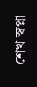শেখ স্বপ্না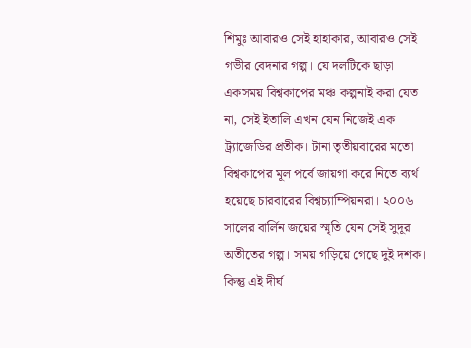শিমুঃ আবারও সেই হাহাকার, আবারও সেই গভীর বেদনার গল্প। যে দলটিকে ছাড়া একসময় বিশ্বকাপের মঞ্চ কল্পনাই করা যেত না, সেই ইতালি এখন যেন নিজেই এক ট্র্যাজেডির প্রতীক। টানা তৃতীয়বারের মতো বিশ্বকাপের মূল পর্বে জায়গা করে নিতে ব্যর্থ হয়েছে চারবারের বিশ্বচ্যাম্পিয়নরা। ২০০৬ সালের বার্লিন জয়ের স্মৃতি যেন সেই সুদূর অতীতের গল্প। সময় গড়িয়ে গেছে দুই দশক। কিন্তু এই দীর্ঘ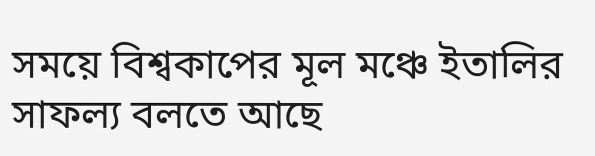সময়ে বিশ্বকাপের মূল মঞ্চে ইতালির সাফল্য বলতে আছে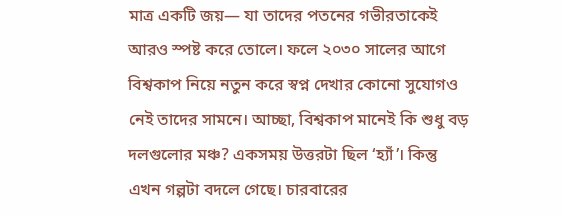মাত্র একটি জয়— যা তাদের পতনের গভীরতাকেই আরও স্পষ্ট করে তোলে। ফলে ২০৩০ সালের আগে বিশ্বকাপ নিয়ে নতুন করে স্বপ্ন দেখার কোনো সুযোগও নেই তাদের সামনে। আচ্ছা, বিশ্বকাপ মানেই কি শুধু বড় দলগুলোর মঞ্চ? একসময় উত্তরটা ছিল ‘হ্যাঁ’। কিন্তু এখন গল্পটা বদলে গেছে। চারবারের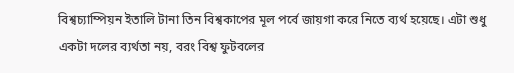বিশ্বচ্যাম্পিয়ন ইতালি টানা তিন বিশ্বকাপের মূল পর্বে জায়গা করে নিতে ব্যর্থ হয়েছে। এটা শুধু একটা দলের ব্যর্থতা নয়, বরং বিশ্ব ফুটবলের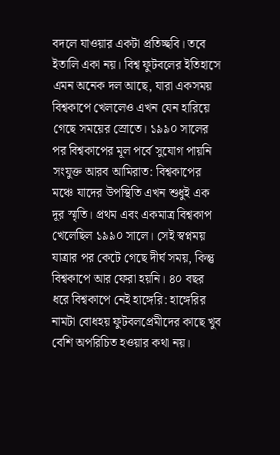বদলে যাওয়ার একটা প্রতিচ্ছবি। তবে ইতালি একা নয়। বিশ্ব ফুটবলের ইতিহাসে এমন অনেক দল আছে, যারা একসময় বিশ্বকাপে খেললেও এখন যেন হারিয়ে গেছে সময়ের স্রোতে। ১৯৯০ সালের পর বিশ্বকাপের মূল পর্বে সুযোগ পায়নি সংযুক্ত আরব আমিরাত: বিশ্বকাপের মঞ্চে যাদের উপস্থিতি এখন শুধুই এক দূর স্মৃতি। প্রথম এবং একমাত্র বিশ্বকাপ খেলেছিল ১৯৯০ সালে। সেই স্বপ্নময় যাত্রার পর কেটে গেছে দীর্ঘ সময়, কিন্তু বিশ্বকাপে আর ফেরা হয়নি। ৪০ বছর ধরে বিশ্বকাপে নেই হাঙ্গেরি: হাঙ্গেরির নামটা বোধহয় ফুটবলপ্রেমীদের কাছে খুব বেশি অপরিচিত হওয়ার কথা নয়।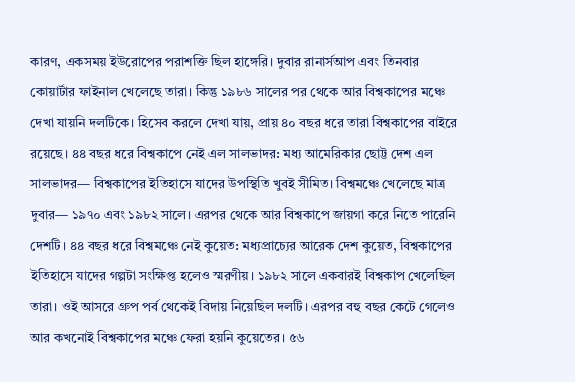কারণ, একসময় ইউরোপের পরাশক্তি ছিল হাঙ্গেরি। দুবার রানার্সআপ এবং তিনবার কোয়ার্টার ফাইনাল খেলেছে তারা। কিন্তু ১৯৮৬ সালের পর থেকে আর বিশ্বকাপের মঞ্চে দেখা যায়নি দলটিকে। হিসেব করলে দেখা যায়, প্রায় ৪০ বছর ধরে তারা বিশ্বকাপের বাইরে রয়েছে। ৪৪ বছর ধরে বিশ্বকাপে নেই এল সালভাদর: মধ্য আমেরিকার ছোট্ট দেশ এল সালভাদর— বিশ্বকাপের ইতিহাসে যাদের উপস্থিতি খুবই সীমিত। বিশ্বমঞ্চে খেলেছে মাত্র দুবার— ১৯৭০ এবং ১৯৮২ সালে। এরপর থেকে আর বিশ্বকাপে জায়গা করে নিতে পারেনি দেশটি। ৪৪ বছর ধরে বিশ্বমঞ্চে নেই কুয়েত: মধ্যপ্রাচ্যের আরেক দেশ কুয়েত, বিশ্বকাপের ইতিহাসে যাদের গল্পটা সংক্ষিপ্ত হলেও স্মরণীয়। ১৯৮২ সালে একবারই বিশ্বকাপ খেলেছিল তারা। ওই আসরে গ্রুপ পর্ব থেকেই বিদায় নিয়েছিল দলটি। এরপর বহু বছর কেটে গেলেও আর কখনোই বিশ্বকাপের মঞ্চে ফেরা হয়নি কুয়েতের। ৫৬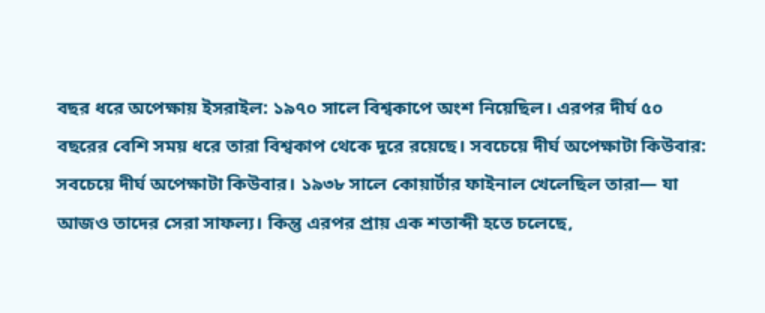বছর ধরে অপেক্ষায় ইসরাইল: ১৯৭০ সালে বিশ্বকাপে অংশ নিয়েছিল। এরপর দীর্ঘ ৫০ বছরের বেশি সময় ধরে তারা বিশ্বকাপ থেকে দূরে রয়েছে। সবচেয়ে দীর্ঘ অপেক্ষাটা কিউবার: সবচেয়ে দীর্ঘ অপেক্ষাটা কিউবার। ১৯৩৮ সালে কোয়ার্টার ফাইনাল খেলেছিল তারা— যা আজও তাদের সেরা সাফল্য। কিন্তু এরপর প্রায় এক শতাব্দী হতে চলেছে,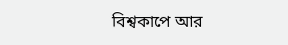বিশ্বকাপে আর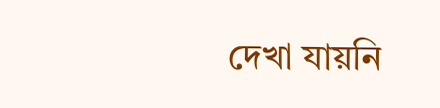দেখা যায়নি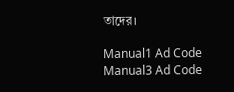তাদের।

Manual1 Ad Code
Manual3 Ad Code